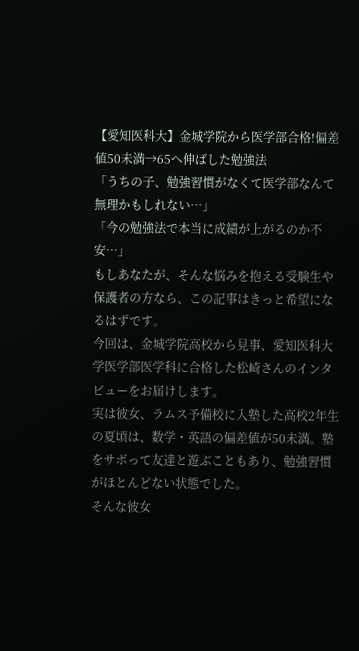【愛知医科大】金城学院から医学部合格!偏差値50未満→65へ伸ばした勉強法
「うちの子、勉強習慣がなくて医学部なんて無理かもしれない…」
「今の勉強法で本当に成績が上がるのか不安…」
もしあなたが、そんな悩みを抱える受験生や保護者の方なら、この記事はきっと希望になるはずです。
今回は、金城学院高校から見事、愛知医科大学医学部医学科に合格した松崎さんのインタビューをお届けします。
実は彼女、ラムス予備校に入塾した高校2年生の夏頃は、数学・英語の偏差値が50未満。塾をサボって友達と遊ぶこともあり、勉強習慣がほとんどない状態でした。
そんな彼女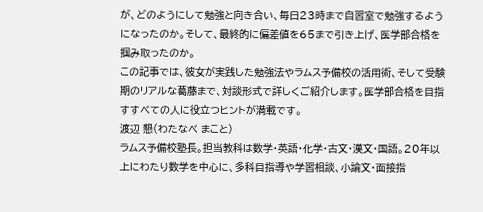が、どのようにして勉強と向き合い、毎日23時まで自習室で勉強するようになったのか。そして、最終的に偏差値を65まで引き上げ、医学部合格を掴み取ったのか。
この記事では、彼女が実践した勉強法やラムス予備校の活用術、そして受験期のリアルな葛藤まで、対談形式で詳しくご紹介します。医学部合格を目指すすべての人に役立つヒントが満載です。
渡辺 懇(わたなべ まこと)
ラムス予備校塾長。担当教科は数学・英語・化学・古文・漢文・国語。20年以上にわたり数学を中心に、多科目指導や学習相談、小論文・面接指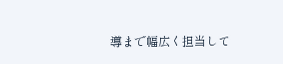導まで幅広く担当して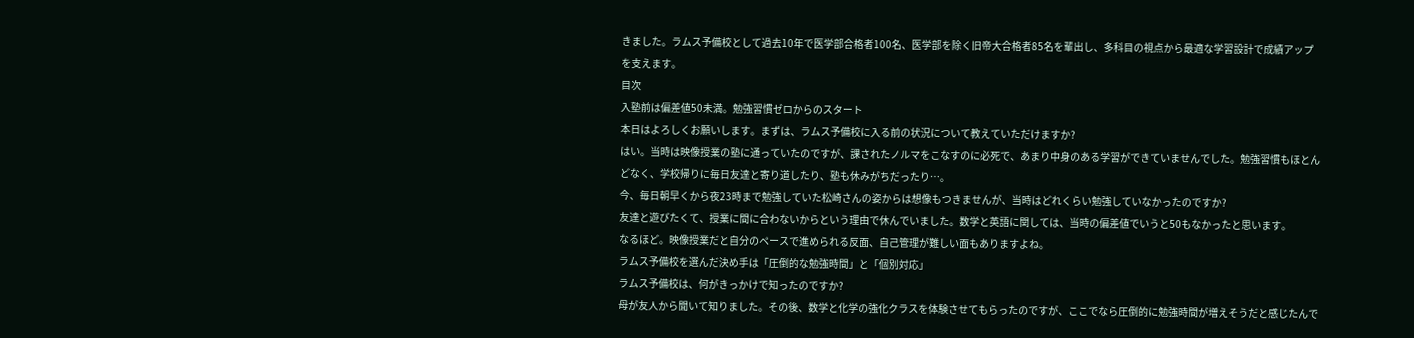きました。ラムス予備校として過去10年で医学部合格者100名、医学部を除く旧帝大合格者85名を輩出し、多科目の視点から最適な学習設計で成績アップを支えます。
目次
入塾前は偏差値50未満。勉強習慣ゼロからのスタート
本日はよろしくお願いします。まずは、ラムス予備校に入る前の状況について教えていただけますか?
はい。当時は映像授業の塾に通っていたのですが、課されたノルマをこなすのに必死で、あまり中身のある学習ができていませんでした。勉強習慣もほとんどなく、学校帰りに毎日友達と寄り道したり、塾も休みがちだったり…。
今、毎日朝早くから夜23時まで勉強していた松崎さんの姿からは想像もつきませんが、当時はどれくらい勉強していなかったのですか?
友達と遊びたくて、授業に間に合わないからという理由で休んでいました。数学と英語に関しては、当時の偏差値でいうと50もなかったと思います。
なるほど。映像授業だと自分のペースで進められる反面、自己管理が難しい面もありますよね。
ラムス予備校を選んだ決め手は「圧倒的な勉強時間」と「個別対応」
ラムス予備校は、何がきっかけで知ったのですか?
母が友人から聞いて知りました。その後、数学と化学の強化クラスを体験させてもらったのですが、ここでなら圧倒的に勉強時間が増えそうだと感じたんで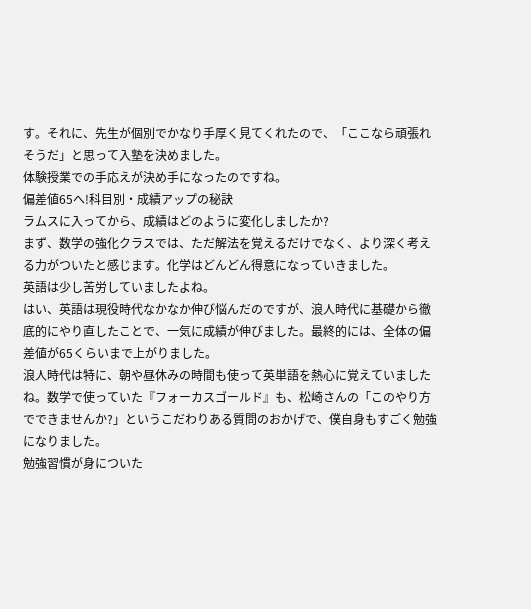す。それに、先生が個別でかなり手厚く見てくれたので、「ここなら頑張れそうだ」と思って入塾を決めました。
体験授業での手応えが決め手になったのですね。
偏差値65へ!科目別・成績アップの秘訣
ラムスに入ってから、成績はどのように変化しましたか?
まず、数学の強化クラスでは、ただ解法を覚えるだけでなく、より深く考える力がついたと感じます。化学はどんどん得意になっていきました。
英語は少し苦労していましたよね。
はい、英語は現役時代なかなか伸び悩んだのですが、浪人時代に基礎から徹底的にやり直したことで、一気に成績が伸びました。最終的には、全体の偏差値が65くらいまで上がりました。
浪人時代は特に、朝や昼休みの時間も使って英単語を熱心に覚えていましたね。数学で使っていた『フォーカスゴールド』も、松崎さんの「このやり方でできませんか?」というこだわりある質問のおかげで、僕自身もすごく勉強になりました。
勉強習慣が身についた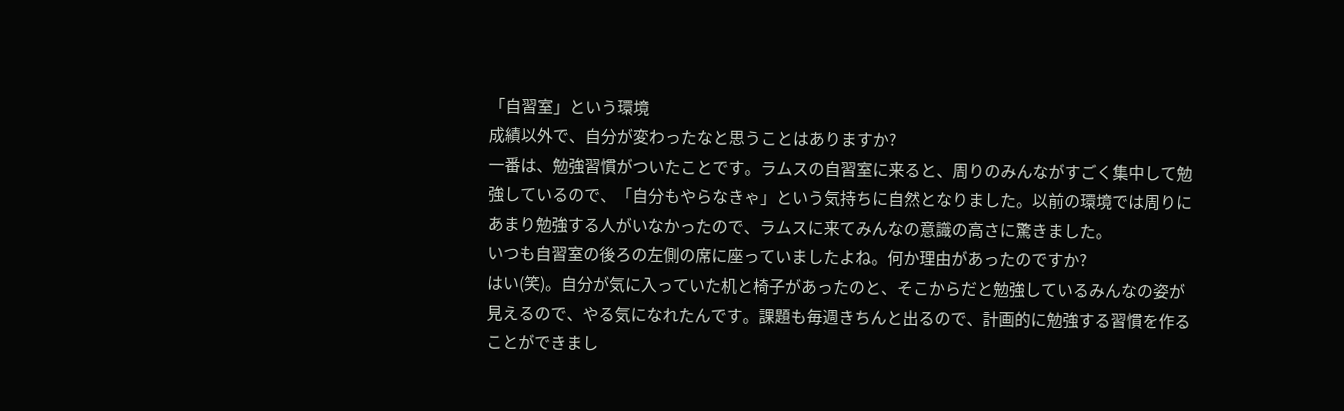「自習室」という環境
成績以外で、自分が変わったなと思うことはありますか?
一番は、勉強習慣がついたことです。ラムスの自習室に来ると、周りのみんながすごく集中して勉強しているので、「自分もやらなきゃ」という気持ちに自然となりました。以前の環境では周りにあまり勉強する人がいなかったので、ラムスに来てみんなの意識の高さに驚きました。
いつも自習室の後ろの左側の席に座っていましたよね。何か理由があったのですか?
はい(笑)。自分が気に入っていた机と椅子があったのと、そこからだと勉強しているみんなの姿が見えるので、やる気になれたんです。課題も毎週きちんと出るので、計画的に勉強する習慣を作ることができまし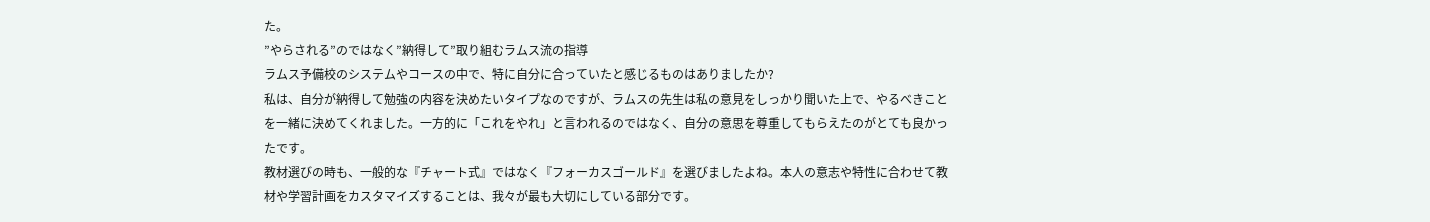た。
”やらされる”のではなく”納得して”取り組むラムス流の指導
ラムス予備校のシステムやコースの中で、特に自分に合っていたと感じるものはありましたか?
私は、自分が納得して勉強の内容を決めたいタイプなのですが、ラムスの先生は私の意見をしっかり聞いた上で、やるべきことを一緒に決めてくれました。一方的に「これをやれ」と言われるのではなく、自分の意思を尊重してもらえたのがとても良かったです。
教材選びの時も、一般的な『チャート式』ではなく『フォーカスゴールド』を選びましたよね。本人の意志や特性に合わせて教材や学習計画をカスタマイズすることは、我々が最も大切にしている部分です。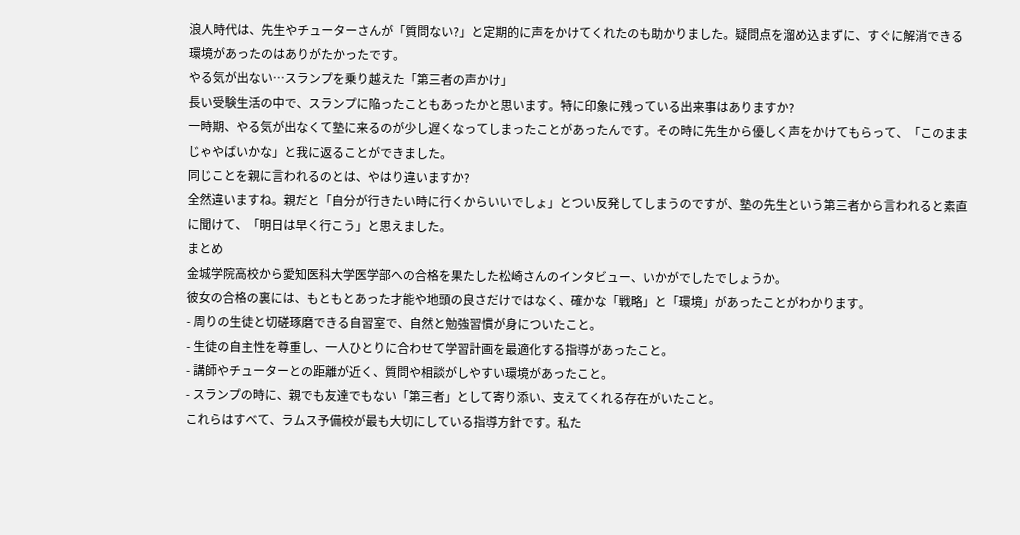浪人時代は、先生やチューターさんが「質問ない?」と定期的に声をかけてくれたのも助かりました。疑問点を溜め込まずに、すぐに解消できる環境があったのはありがたかったです。
やる気が出ない…スランプを乗り越えた「第三者の声かけ」
長い受験生活の中で、スランプに陥ったこともあったかと思います。特に印象に残っている出来事はありますか?
一時期、やる気が出なくて塾に来るのが少し遅くなってしまったことがあったんです。その時に先生から優しく声をかけてもらって、「このままじゃやばいかな」と我に返ることができました。
同じことを親に言われるのとは、やはり違いますか?
全然違いますね。親だと「自分が行きたい時に行くからいいでしょ」とつい反発してしまうのですが、塾の先生という第三者から言われると素直に聞けて、「明日は早く行こう」と思えました。
まとめ
金城学院高校から愛知医科大学医学部への合格を果たした松崎さんのインタビュー、いかがでしたでしょうか。
彼女の合格の裏には、もともとあった才能や地頭の良さだけではなく、確かな「戦略」と「環境」があったことがわかります。
- 周りの生徒と切磋琢磨できる自習室で、自然と勉強習慣が身についたこと。
- 生徒の自主性を尊重し、一人ひとりに合わせて学習計画を最適化する指導があったこと。
- 講師やチューターとの距離が近く、質問や相談がしやすい環境があったこと。
- スランプの時に、親でも友達でもない「第三者」として寄り添い、支えてくれる存在がいたこと。
これらはすべて、ラムス予備校が最も大切にしている指導方針です。私た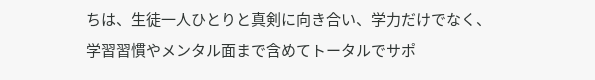ちは、生徒一人ひとりと真剣に向き合い、学力だけでなく、学習習慣やメンタル面まで含めてトータルでサポ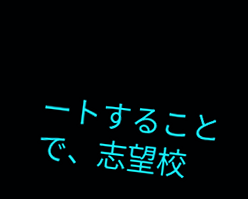ートすることで、志望校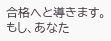合格へと導きます。
もし、あなた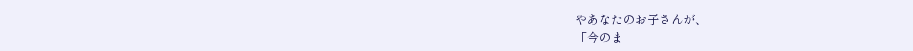やあなたのお子さんが、
「今のま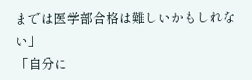までは医学部合格は難しいかもしれない」
「自分に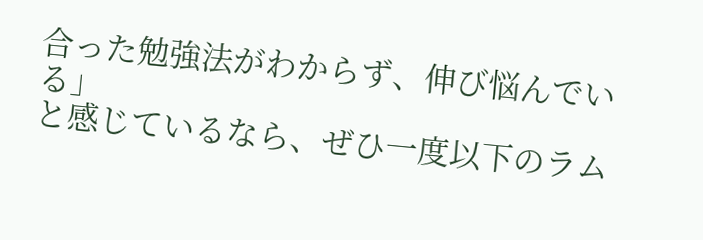合った勉強法がわからず、伸び悩んでいる」
と感じているなら、ぜひ一度以下のラム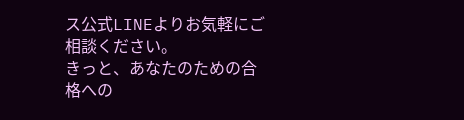ス公式LINEよりお気軽にご相談ください。
きっと、あなたのための合格への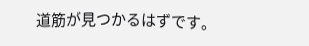道筋が見つかるはずです。